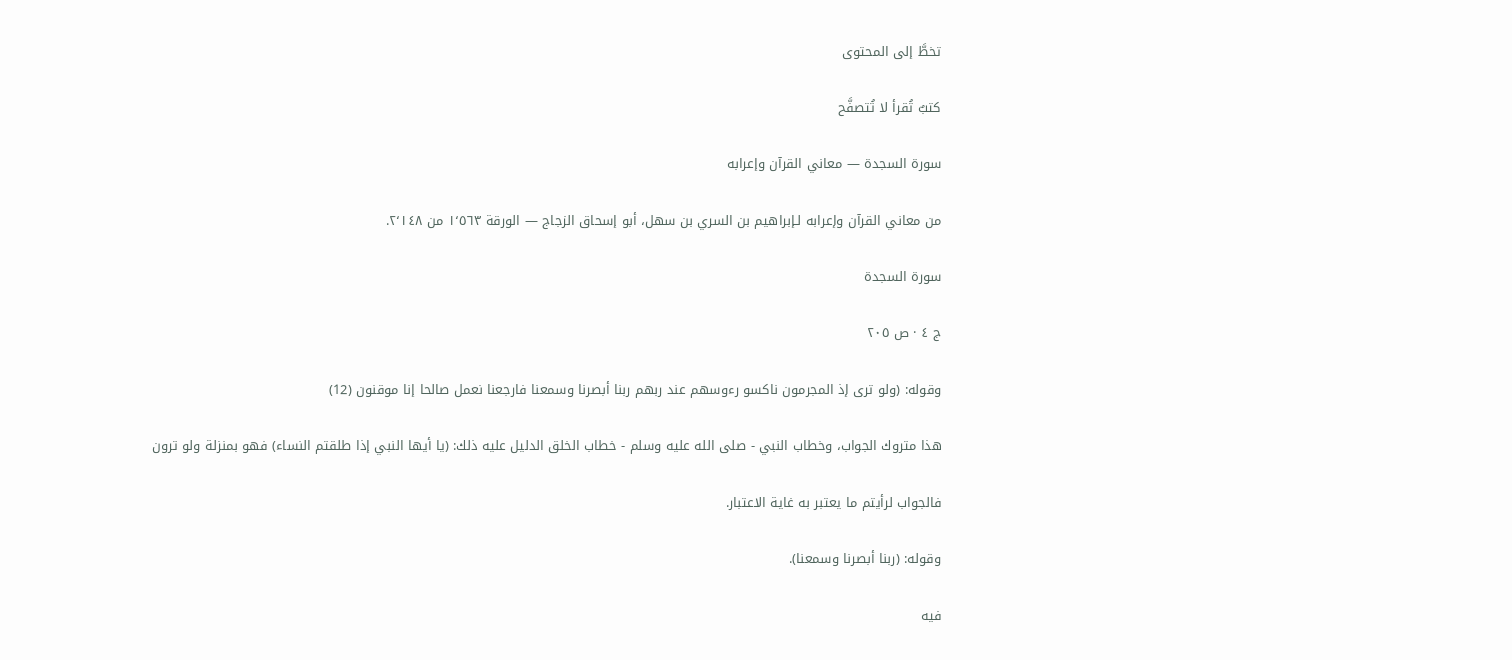تخطَّ إلى المحتوى

كتبٌ تُقرأ لا تُتصفَّح

سورة السجدة — معاني القرآن وإعرابه

من معاني القرآن وإعرابه لـإبراهيم بن السري بن سهل، أبو إسحاق الزجاج — الورقة ١٬٥٦٣ من ٢٬١٤٨.

سورة السجدة

ج ٤ · ص ٢٠٥

وقوله: (ولو ترى إذ المجرمون ناكسو رءوسهم عند ربهم ربنا أبصرنا وسمعنا فارجعنا نعمل صالحا إنا موقنون (12)

هذا متروك الجواب، وخطاب النبي - صلى الله عليه وسلم - خطاب الخلق الدليل عليه ذلك: (يا أيها النبي إذا طلقتم النساء) فهو بمنزلة ولو ترون

فالجواب لرأيتم ما يعتبر به غاية الاعتبار.

وقوله: (ربنا أبصرنا وسمعنا).

فيه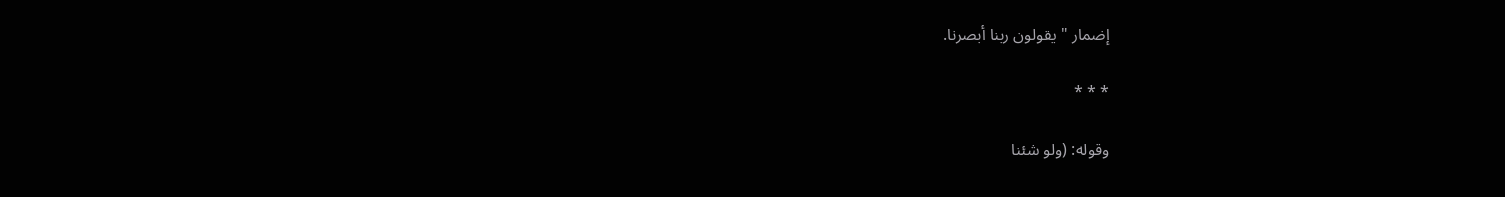إضمار " يقولون ربنا أبصرنا.

* * *

وقوله: (ولو شئنا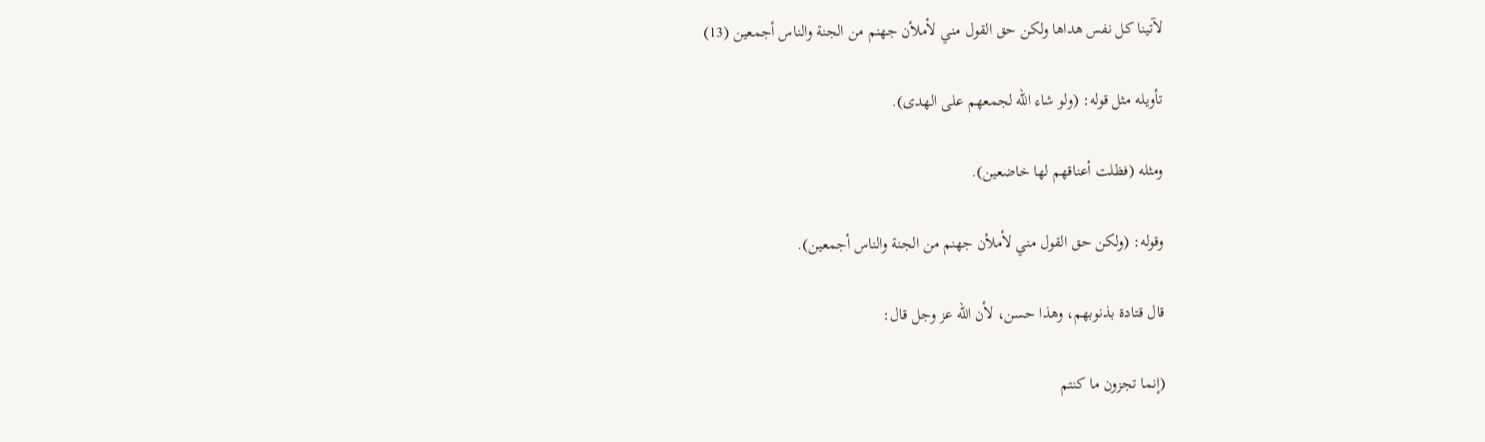لآتينا كل نفس هداها ولكن حق القول مني لأملأن جهنم من الجنة والناس أجمعين (13)

تأويله مثل قوله: (ولو شاء الله لجمعهم على الهدى).

ومثله (فظلت أعناقهم لها خاضعين).

وقوله: (ولكن حق القول مني لأملأن جهنم من الجنة والناس أجمعين).

قال قتادة بذنوبهم، وهذا حسن، لأن الله عز وجل قال:

(إنما تجزون ما كنتم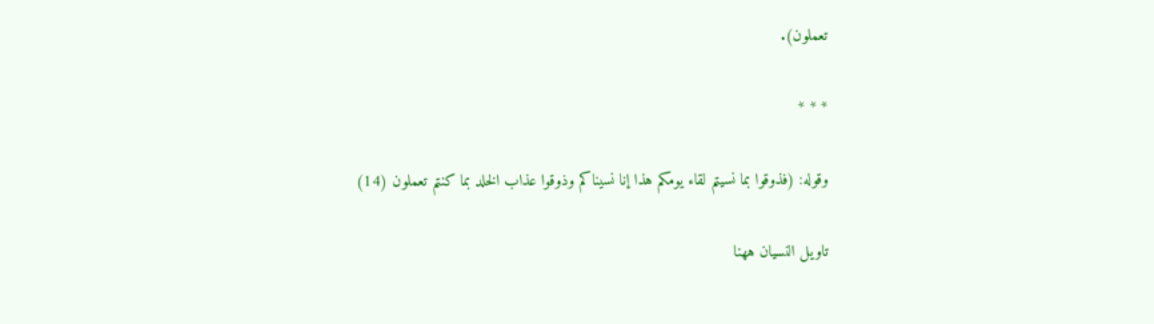تعملون).

* * *

وقوله: (فذوقوا بما نسيتم لقاء يومكم هذا إنا نسيناكم وذوقوا عذاب الخلد بما كنتم تعملون (14)

تاويل النسيان ههنا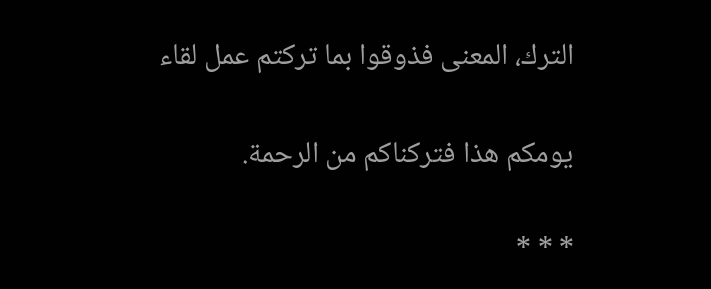الترك، المعنى فذوقوا بما تركتم عمل لقاء

يومكم هذا فتركناكم من الرحمة.

* * *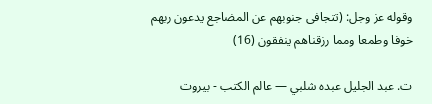وقوله عز وجل: (تتجافى جنوبهم عن المضاجع يدعون ربهم خوفا وطمعا ومما رزقناهم ينفقون (16)

ت. عبد الجليل عبده شلبي — عالم الكتب - بيروت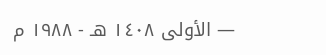— الأولى ١٤٠٨ هـ - ١٩٨٨ م